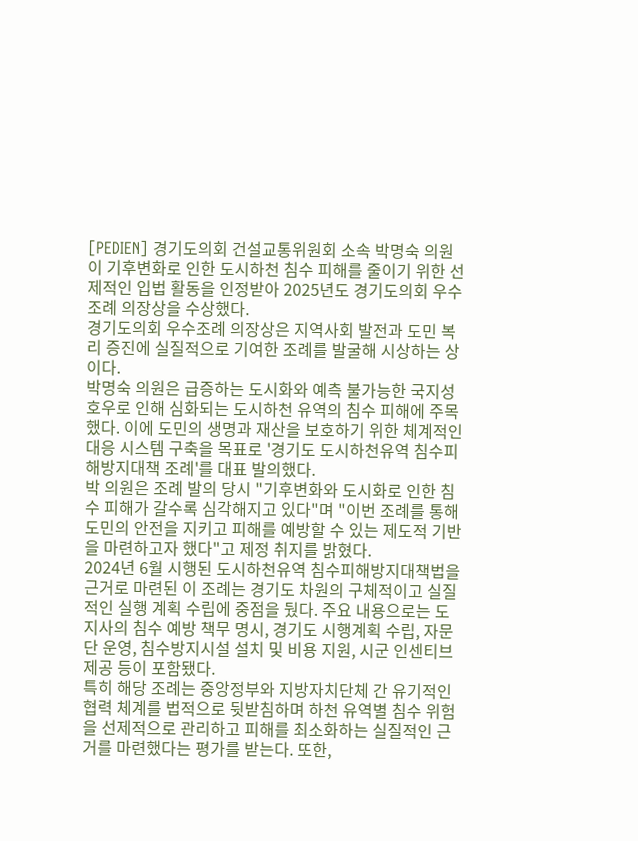[PEDIEN] 경기도의회 건설교통위원회 소속 박명숙 의원이 기후변화로 인한 도시하천 침수 피해를 줄이기 위한 선제적인 입법 활동을 인정받아 2025년도 경기도의회 우수조례 의장상을 수상했다.
경기도의회 우수조례 의장상은 지역사회 발전과 도민 복리 증진에 실질적으로 기여한 조례를 발굴해 시상하는 상이다.
박명숙 의원은 급증하는 도시화와 예측 불가능한 국지성 호우로 인해 심화되는 도시하천 유역의 침수 피해에 주목했다. 이에 도민의 생명과 재산을 보호하기 위한 체계적인 대응 시스템 구축을 목표로 '경기도 도시하천유역 침수피해방지대책 조례'를 대표 발의했다.
박 의원은 조례 발의 당시 "기후변화와 도시화로 인한 침수 피해가 갈수록 심각해지고 있다"며 "이번 조례를 통해 도민의 안전을 지키고 피해를 예방할 수 있는 제도적 기반을 마련하고자 했다"고 제정 취지를 밝혔다.
2024년 6월 시행된 도시하천유역 침수피해방지대책법을 근거로 마련된 이 조례는 경기도 차원의 구체적이고 실질적인 실행 계획 수립에 중점을 뒀다. 주요 내용으로는 도지사의 침수 예방 책무 명시, 경기도 시행계획 수립, 자문단 운영, 침수방지시설 설치 및 비용 지원, 시군 인센티브 제공 등이 포함됐다.
특히 해당 조례는 중앙정부와 지방자치단체 간 유기적인 협력 체계를 법적으로 뒷받침하며 하천 유역별 침수 위험을 선제적으로 관리하고 피해를 최소화하는 실질적인 근거를 마련했다는 평가를 받는다. 또한,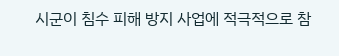시군이 침수 피해 방지 사업에 적극적으로 참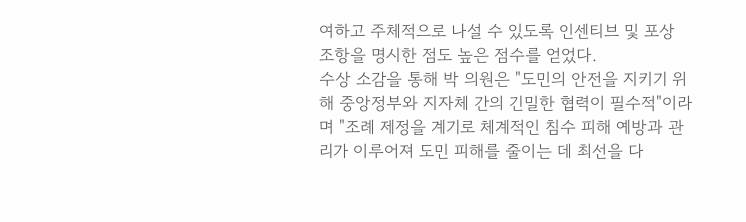여하고 주체적으로 나설 수 있도록 인센티브 및 포상 조항을 명시한 점도 높은 점수를 얻었다.
수상 소감을 통해 박 의원은 "도민의 안전을 지키기 위해 중앙정부와 지자체 간의 긴밀한 협력이 필수적"이라며 "조례 제정을 계기로 체계적인 침수 피해 예방과 관리가 이루어져 도민 피해를 줄이는 데 최선을 다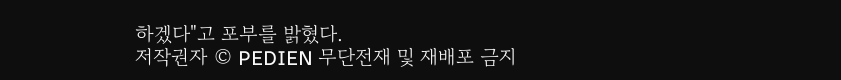하겠다"고 포부를 밝혔다.
저작권자 © PEDIEN 무단전재 및 재배포 금지